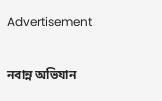Advertisement

নবান্ন অভিযান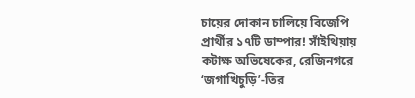চায়ের দোকান চালিয়ে বিজেপি প্রার্থীর ১৭টি ডাম্পার! সাঁইথিয়ায় কটাক্ষ অভিষেকের, রেজিনগরে ‘জগাখিচুড়ি’-তির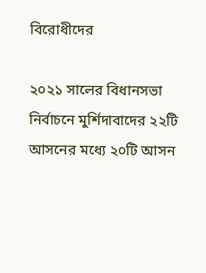বিরোধীদের

২০২১ সালের বিধানসভা নির্বাচনে মুর্শিদাবাদের ২২টি আসনের মধ্যে ২০টি আসন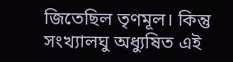জিতেছিল তৃণমূল। কিন্তু সংখ্যালঘু অধ্যুষিত এই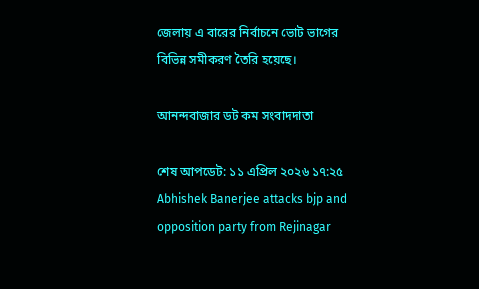জেলায় এ বারের নির্বাচনে ভোট ভাগের বিভিন্ন সমীকরণ তৈরি হয়েছে।

আনন্দবাজার ডট কম সংবাদদাতা

শেষ আপডেট: ১১ এপ্রিল ২০২৬ ১৭:২৫
Abhishek Banerjee attacks bjp and opposition party from Rejinagar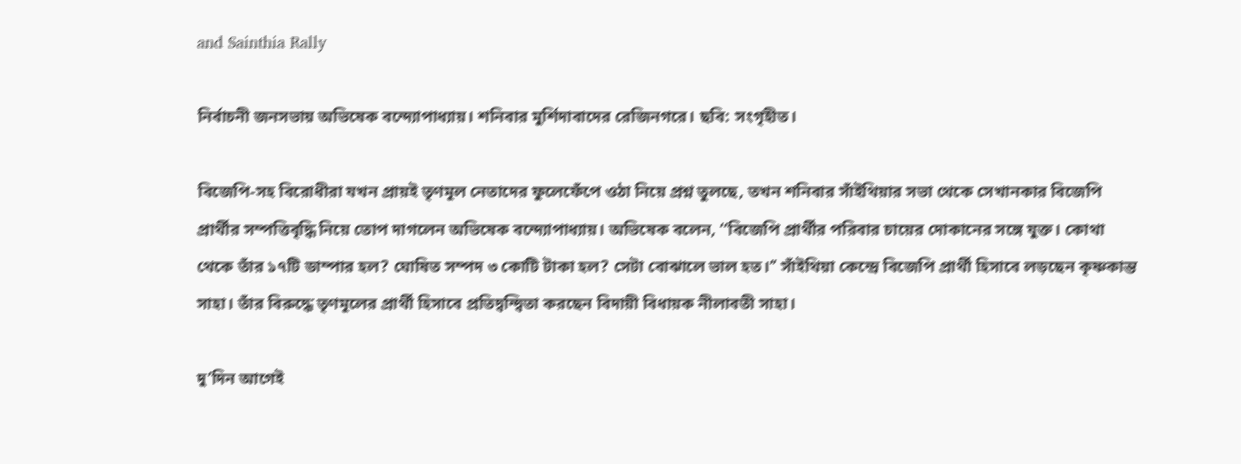and Sainthia Rally

নির্বাচনী জনসভায় অভিষেক বন্দ্যোপাধ্যায়। শনিবার মুর্শিদাবাদের রেজিনগরে। ছবি: সংগৃহীত।

বিজেপি-সহ বিরোধীরা যখন প্রায়ই তৃণমূল নেতাদের ফুলেফেঁপে ওঠা নিয়ে প্রশ্ন তুলছে, তখন শনিবার সাঁইথিয়ার সভা থেকে সেখানকার বিজেপি প্রার্থীর সম্পত্তিবৃদ্ধি নিয়ে তোপ দাগলেন অভিষেক বন্দ্যোপাধ্যায়। অভিষেক বলেন, ‘‘বিজেপি প্রার্থীর পরিবার চায়ের দোকানের সঙ্গে যুক্ত। কোথা থেকে তাঁর ১৭টি ডাম্পার হল? ঘোষিত সম্পদ ৩ কোটি টাকা হল? সেটা বোঝালে ভাল হত।’’ সাঁইথিয়া কেন্দ্রে বিজেপি প্রার্থী হিসাবে লড়ছেন কৃষ্ণকান্ত সাহা। তাঁর বিরুদ্ধে তৃণমূলের প্রার্থী হিসাবে প্রতিদ্বন্দ্বিতা করছেন বিদায়ী বিধায়ক নীলাবতী সাহা।

দু’দিন আগেই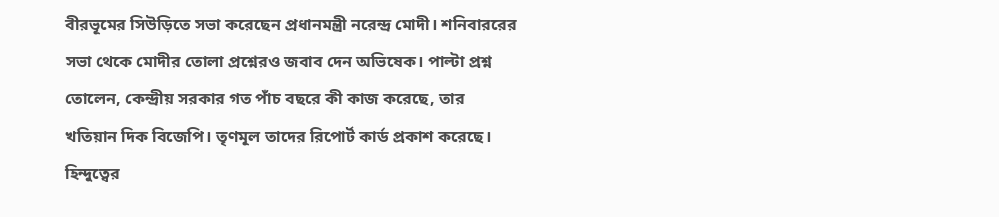বীরভূমের সিউড়িতে সভা করেছেন প্রধানমন্ত্রী নরেন্দ্র মোদী। শনিবাররের সভা থেকে মোদীর তোলা প্রশ্নেরও জবাব দেন অভিষেক। পাল্টা প্রশ্ন তোলেন, কেন্দ্রীয় সরকার গত পাঁচ বছরে কী কাজ করেছে, তার খতিয়ান দিক বিজেপি। তৃণমূল তাদের রিপোর্ট কার্ড প্রকাশ করেছে। হিন্দুত্বের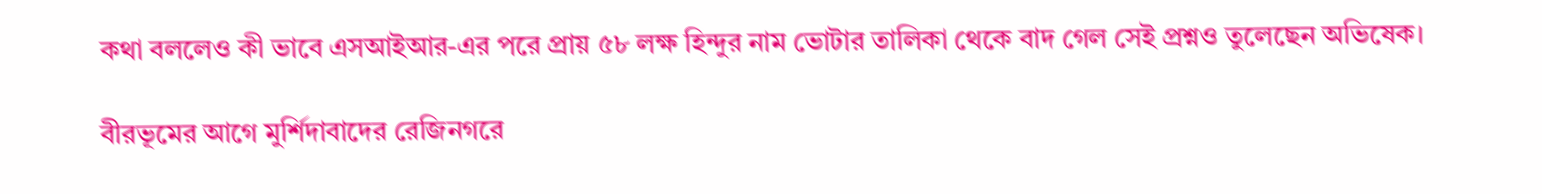কথা বললেও কী ভাবে এসআইআর-এর পরে প্রায় ৫৮ লক্ষ হিন্দুর নাম ভোটার তালিকা থেকে বাদ গেল সেই প্রশ্নও তুলেছেন অভিষেক।

বীরভূমের আগে মুর্শিদাবাদের রেজিনগরে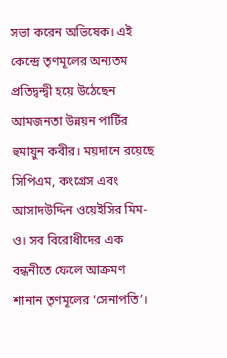সভা করেন অভিষেক। এই কেন্দ্রে তৃণমূলের অন্যতম প্রতিদ্বন্দ্বী হয়ে উঠেছেন আমজনতা উন্নয়ন পার্টির হুমায়ুন কবীর। ময়দানে রয়েছে সিপিএম, কংগ্রেস এবং আসাদউদ্দিন ওয়েইসির মিম-ও। সব বিরোধীদের এক বন্ধনীতে ফেলে আক্রমণ শানান তৃণমূলের ‘সেনাপতি’।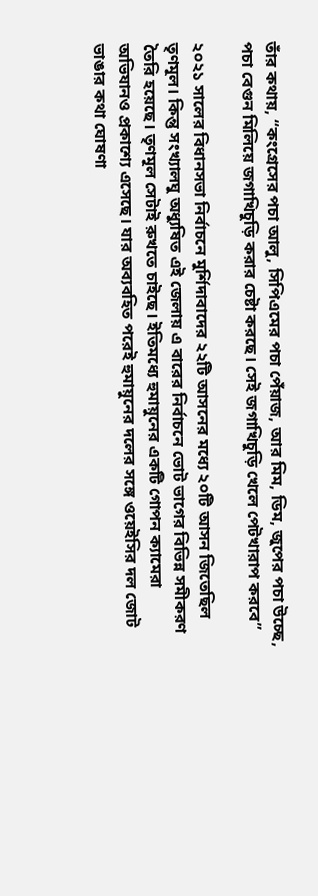তাঁর কথায়, “কংগ্রেসের পচা আলু, সিপিএমের পচা পেঁয়াজ, আর মিম, ডিম, জুপের পচা উচ্ছে, পচা বেগুন মিলিয়ে জগাখিচুড়ি করার চেষ্টা করছে। সেই জগাখিচুড়ি খেলে পেটখারাপ করবে”

২০২১ সালের বিধানসভা নির্বাচনে মুর্শিদাবাদের ২২টি আসনের মধ্যে ২০টি আসন জিতেছিল তৃণমূল। কিন্তু সংখ্যালঘু অধ্যুষিত এই জেলায় এ বারের নির্বাচনে ভোট ভাগের বিভিন্ন সমীকরণ তৈরি হয়েছে। তৃণমূল সেটাই রুখতে চাইছে। ইতিমধ্যে হুমায়ুনের একটি গোপন ক্যামেরা অভিযানও প্রকাশ্যে এসেছে। যার অব্যবহিত পরেই হুমায়ুনের দলের সঙ্গে ওয়েইসির দল জোট ভাঙার কথা ঘোষণা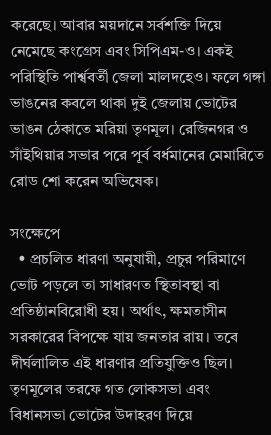করেছে। আবার ময়দানে সর্বশক্তি দিয়ে নেমেছে কংগ্রেস এবং সিপিএম-ও। একই পরিস্থিতি পার্শ্ববর্তী জেলা মালদহেও। ফলে গঙ্গা ভাঙনের কবলে থাকা দুই জেলায় ভোটের ভাঙন ঠেকাতে মরিয়া তৃণমূল। রেজিনগর ও সাঁইথিয়ার সভার পরে পূর্ব বর্ধমানের মেমারিতে রোড শো করেন অভিষেক।

সংক্ষেপে
  • প্রচলিত ধারণা অনুযায়ী, প্রচুর পরিমাণে ভোট পড়লে তা সাধারণত স্থিতাবস্থা বা প্রতিষ্ঠানবিরোধী হয়। অর্থাৎ, ক্ষমতাসীন সরকারের বিপক্ষে যায় জনতার রায়। তবে দীর্ঘলালিত এই ধারণার প্রতিযুক্তিও ছিল। তৃণমূলের তরফে গত লোকসভা এবং বিধানসভা ভোটের উদাহরণ দিয়ে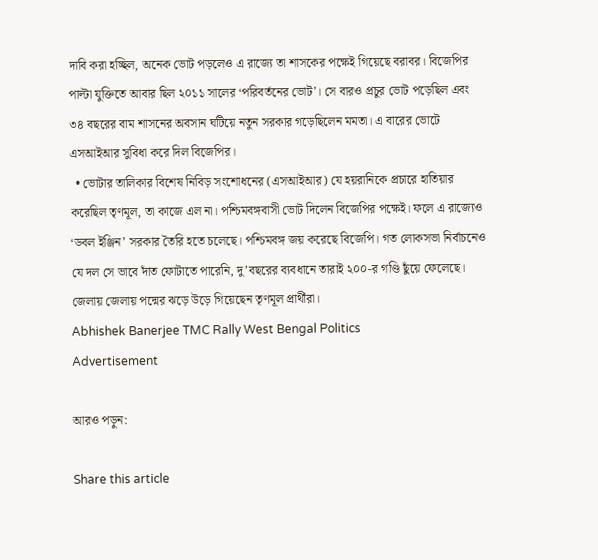দাবি করা হচ্ছিল, অনেক ভোট পড়লেও এ রাজ্যে তা শাসকের পক্ষেই গিয়েছে বরাবর। বিজেপির পাল্টা যুক্তিতে আবার ছিল ২০১১ সালের ‘পরিবর্তনের ভোট’। সে বারও প্রচুর ভোট পড়েছিল এবং ৩৪ বছরের বাম শাসনের অবসান ঘটিয়ে নতুন সরকার গড়েছিলেন মমতা। এ বারের ভোটে এসআইআর সুবিধা করে দিল বিজেপির।
  • ভোটার তালিকার বিশেষ নিবিড় সংশোধনের (এসআইআর) যে হয়রানিকে প্রচারে হাতিয়ার করেছিল তৃণমূল, তা কাজে এল না। পশ্চিমবঙ্গবাসী ভোট দিলেন বিজেপির পক্ষেই। ফলে এ রাজ্যেও ‘ডবল ইঞ্জিন’ সরকার তৈরি হতে চলেছে। পশ্চিমবঙ্গ জয় করেছে বিজেপি। গত লোকসভা নির্বাচনেও যে দল সে ভাবে দাঁত ফোটাতে পারেনি, দু’বছরের ব্যবধানে তারাই ২০০-র গণ্ডি ছুঁয়ে ফেলেছে। জেলায় জেলায় পদ্মের ঝড়ে উড়ে গিয়েছেন তৃণমূল প্রার্থীরা।
Abhishek Banerjee TMC Rally West Bengal Politics
Advertisement

আরও পড়ুন:

Share this article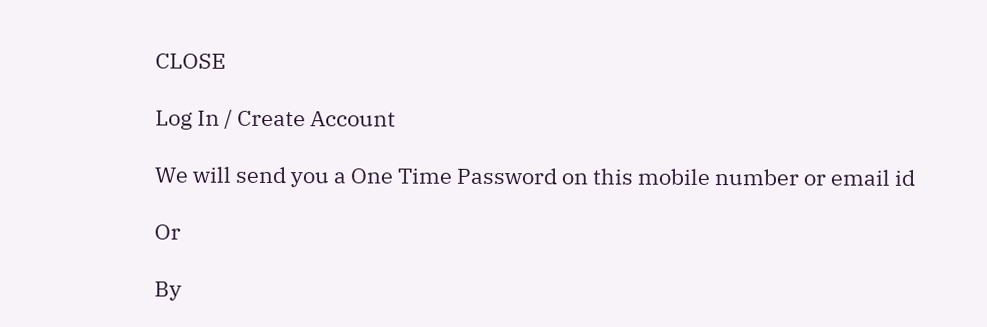CLOSE

Log In / Create Account

We will send you a One Time Password on this mobile number or email id

Or

By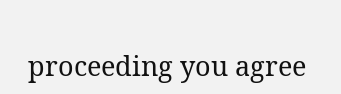proceeding you agree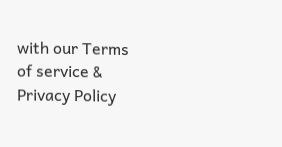with our Terms of service & Privacy Policy